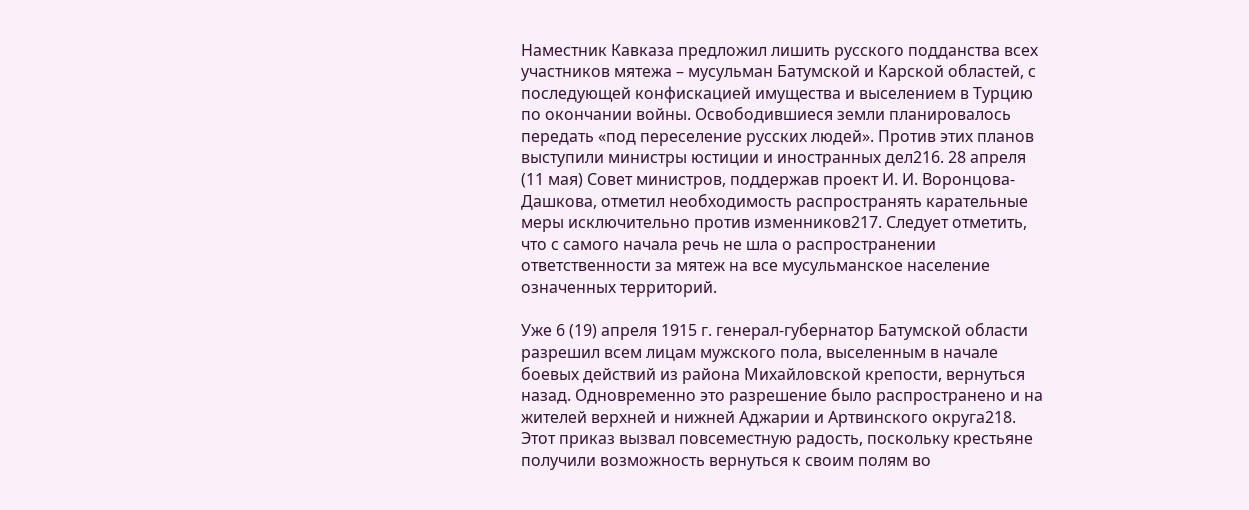Наместник Кавказа предложил лишить русского подданства всех участников мятежа – мусульман Батумской и Карской областей, с последующей конфискацией имущества и выселением в Турцию по окончании войны. Освободившиеся земли планировалось передать «под переселение русских людей». Против этих планов выступили министры юстиции и иностранных дел216. 28 апреля (11 мая) Совет министров, поддержав проект И. И. Воронцова-Дашкова, отметил необходимость распространять карательные меры исключительно против изменников217. Следует отметить, что с самого начала речь не шла о распространении ответственности за мятеж на все мусульманское население означенных территорий.

Уже 6 (19) апреля 1915 г. генерал-губернатор Батумской области разрешил всем лицам мужского пола, выселенным в начале боевых действий из района Михайловской крепости, вернуться назад. Одновременно это разрешение было распространено и на жителей верхней и нижней Аджарии и Артвинского округа218. Этот приказ вызвал повсеместную радость, поскольку крестьяне получили возможность вернуться к своим полям во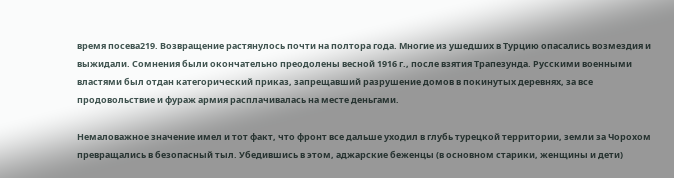время посева219. Возвращение растянулось почти на полтора года. Многие из ушедших в Турцию опасались возмездия и выжидали. Сомнения были окончательно преодолены весной 1916 г., после взятия Трапезунда. Русскими военными властями был отдан категорический приказ, запрещавший разрушение домов в покинутых деревнях, за все продовольствие и фураж армия расплачивалась на месте деньгами.

Немаловажное значение имел и тот факт, что фронт все дальше уходил в глубь турецкой территории, земли за Чорохом превращались в безопасный тыл. Убедившись в этом, аджарские беженцы (в основном старики, женщины и дети)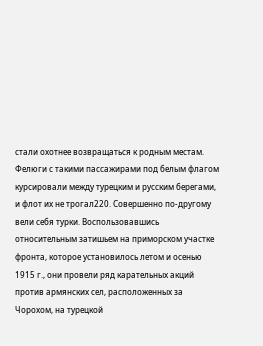стали охотнее возвращаться к родным местам. Фелюги с такими пассажирами под белым флагом курсировали между турецким и русским берегами, и флот их не трогал220. Совершенно по-другому вели себя турки. Воспользовавшись относительным затишьем на приморском участке фронта, которое установилось летом и осенью 1915 г., они провели ряд карательных акций против армянских сел, расположенных за Чорохом, на турецкой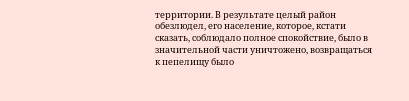территории. В результате целый район обезлюдел, его население, которое, кстати сказать, соблюдало полное спокойствие, было в значительной части уничтожено, возвращаться к пепелищу было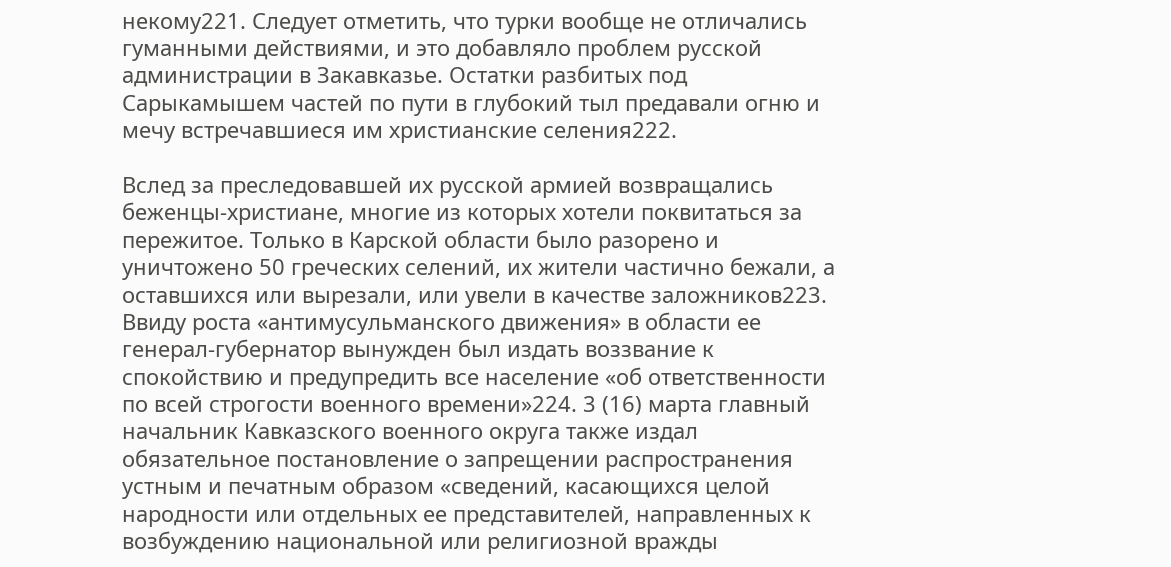некому221. Следует отметить, что турки вообще не отличались гуманными действиями, и это добавляло проблем русской администрации в Закавказье. Остатки разбитых под Сарыкамышем частей по пути в глубокий тыл предавали огню и мечу встречавшиеся им христианские селения222.

Вслед за преследовавшей их русской армией возвращались беженцы-христиане, многие из которых хотели поквитаться за пережитое. Только в Карской области было разорено и уничтожено 50 греческих селений, их жители частично бежали, а оставшихся или вырезали, или увели в качестве заложников223. Ввиду роста «антимусульманского движения» в области ее генерал-губернатор вынужден был издать воззвание к спокойствию и предупредить все население «об ответственности по всей строгости военного времени»224. 3 (16) марта главный начальник Кавказского военного округа также издал обязательное постановление о запрещении распространения устным и печатным образом «сведений, касающихся целой народности или отдельных ее представителей, направленных к возбуждению национальной или религиозной вражды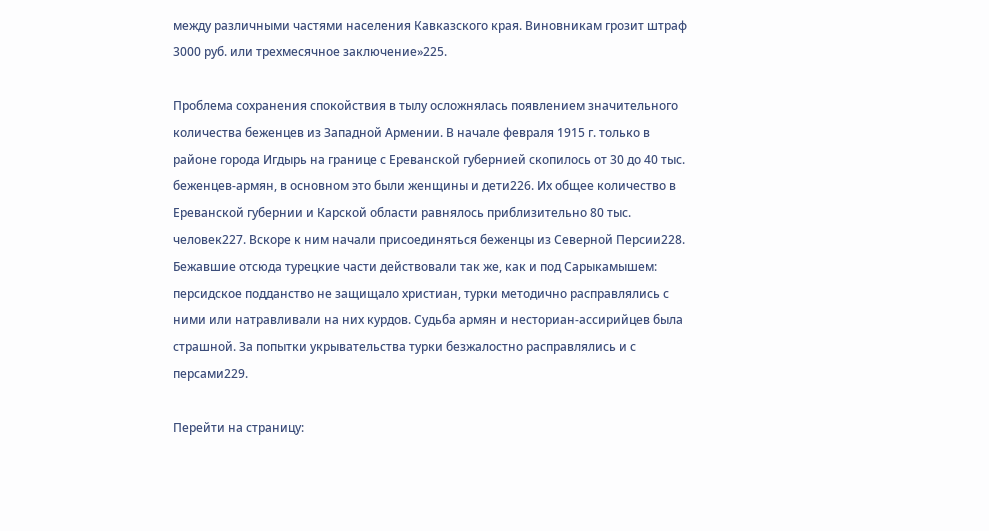между различными частями населения Кавказского края. Виновникам грозит штраф 3000 руб. или трехмесячное заключение»225.

Проблема сохранения спокойствия в тылу осложнялась появлением значительного количества беженцев из Западной Армении. В начале февраля 1915 г. только в районе города Игдырь на границе с Ереванской губернией скопилось от 30 до 40 тыс. беженцев-армян, в основном это были женщины и дети226. Их общее количество в Ереванской губернии и Карской области равнялось приблизительно 80 тыс. человек227. Вскоре к ним начали присоединяться беженцы из Северной Персии228. Бежавшие отсюда турецкие части действовали так же, как и под Сарыкамышем: персидское подданство не защищало христиан, турки методично расправлялись с ними или натравливали на них курдов. Судьба армян и несториан-ассирийцев была страшной. За попытки укрывательства турки безжалостно расправлялись и с персами229.

Перейти на страницу: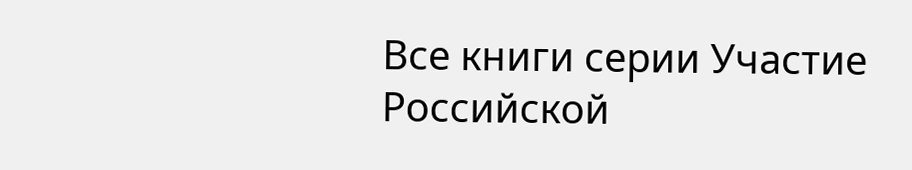Все книги серии Участие Российской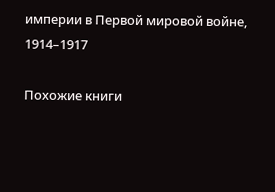империи в Первой мировой войне, 1914–1917

Похожие книги